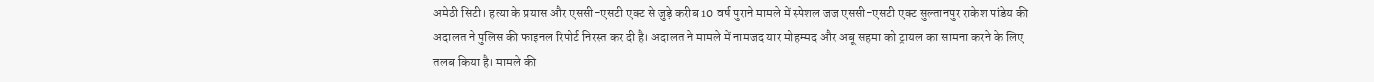अमेठी सिटी। हत्या के प्रयास और एससी-एसटी एक्ट से जुड़े करीब 10 वर्ष पुराने मामले में स्पेशल जज एससी-एसटी एक्ट सुल्तानपुर राकेश पांडेय की अदालत ने पुलिस की फाइनल रिपोर्ट निरस्त कर दी है। अदालत ने मामले में नामजद यार मोहम्मद और अबू सहमा को ट्रायल का सामना करने के लिए तलब किया है। मामले की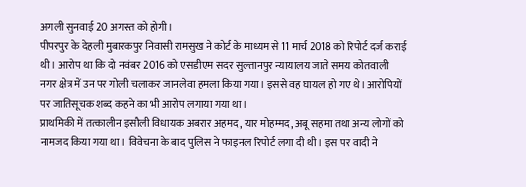अगली सुनवाई 20 अगस्त को होगी।
पीपरपुर के देहली मुबारकपुर निवासी रामसुख ने कोर्ट के माध्यम से 11 मार्च 2018 को रिपोर्ट दर्ज कराई थी। आरोप था कि दो नवंबर 2016 को एसडीएम सदर सुल्तानपुर न्यायालय जाते समय कोतवाली नगर क्षेत्र में उन पर गोली चलाकर जानलेवा हमला किया गया। इससे वह घायल हो गए थे। आरोपियों पर जातिसूचक शब्द कहने का भी आरोप लगाया गया था।
प्राथमिकी में तत्कालीन इसौली विधायक अबरार अहमद, यार मोहम्मद, अबू सहमा तथा अन्य लोगों को नामजद किया गया था। विवेचना के बाद पुलिस ने फाइनल रिपोर्ट लगा दी थी। इस पर वादी ने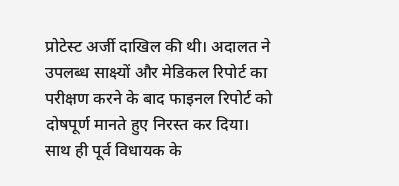प्रोटेस्ट अर्जी दाखिल की थी। अदालत ने उपलब्ध साक्ष्यों और मेडिकल रिपोर्ट का परीक्षण करने के बाद फाइनल रिपोर्ट को दोषपूर्ण मानते हुए निरस्त कर दिया। साथ ही पूर्व विधायक के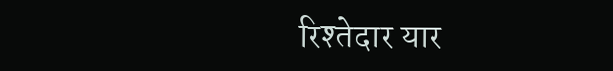रिश्तेदार यार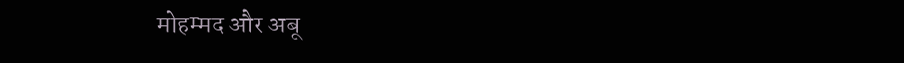मोहम्मद और अबू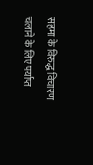सहमा के विरुद्ध विचारण चलाने के लिए पर्याप्त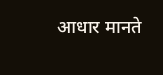आधार मानते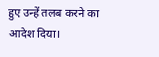हुए उन्हें तलब करने का आदेश दिया।